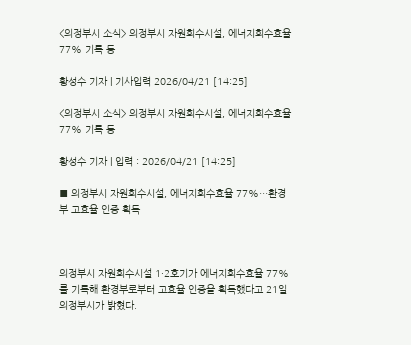<의정부시 소식> 의정부시 자원회수시설, 에너지회수효율 77% 기록 등

황성수 기자 | 기사입력 2026/04/21 [14:25]

<의정부시 소식> 의정부시 자원회수시설, 에너지회수효율 77% 기록 등

황성수 기자 | 입력 : 2026/04/21 [14:25]

■ 의정부시 자원회수시설, 에너지회수효율 77%…환경부 고효율 인증 획득



의정부시 자원회수시설 1·2호기가 에너지회수효율 77%를 기록해 환경부로부터 고효율 인증을 획득했다고 21일 의정부시가 밝혔다.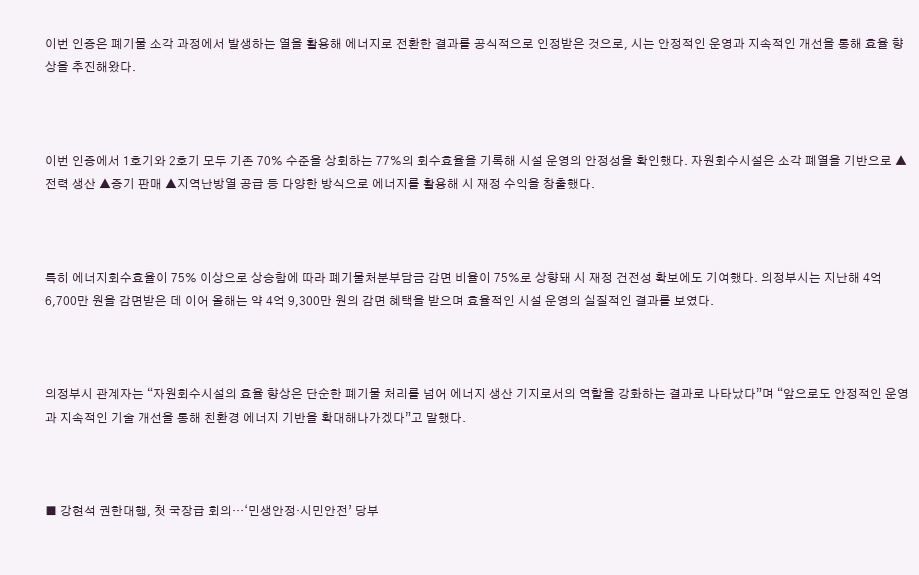이번 인증은 폐기물 소각 과정에서 발생하는 열을 활용해 에너지로 전환한 결과를 공식적으로 인정받은 것으로, 시는 안정적인 운영과 지속적인 개선을 통해 효율 향상을 추진해왔다.



이번 인증에서 1호기와 2호기 모두 기존 70% 수준을 상회하는 77%의 회수효율을 기록해 시설 운영의 안정성을 확인했다. 자원회수시설은 소각 폐열을 기반으로 ▲전력 생산 ▲증기 판매 ▲지역난방열 공급 등 다양한 방식으로 에너지를 활용해 시 재정 수익을 창출했다.



특히 에너지회수효율이 75% 이상으로 상승함에 따라 폐기물처분부담금 감면 비율이 75%로 상향돼 시 재정 건전성 확보에도 기여했다. 의정부시는 지난해 4억 6,700만 원을 감면받은 데 이어 올해는 약 4억 9,300만 원의 감면 혜택을 받으며 효율적인 시설 운영의 실질적인 결과를 보였다.



의정부시 관계자는 “자원회수시설의 효율 향상은 단순한 폐기물 처리를 넘어 에너지 생산 기지로서의 역할을 강화하는 결과로 나타났다”며 “앞으로도 안정적인 운영과 지속적인 기술 개선을 통해 친환경 에너지 기반을 확대해나가겠다”고 말했다.



■ 강현석 권한대행, 첫 국장급 회의…‘민생안정·시민안전’ 당부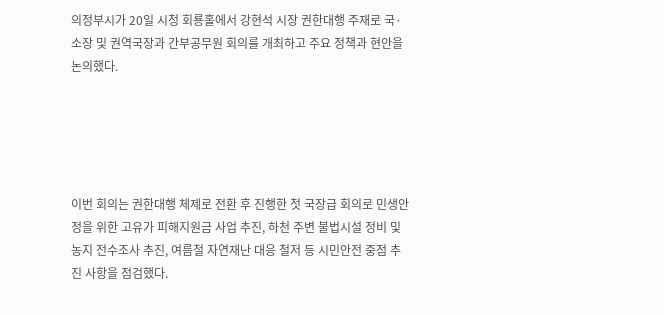의정부시가 20일 시청 회룡홀에서 강현석 시장 권한대행 주재로 국·소장 및 권역국장과 간부공무원 회의를 개최하고 주요 정책과 현안을 논의했다.





이번 회의는 권한대행 체제로 전환 후 진행한 첫 국장급 회의로 민생안정을 위한 고유가 피해지원금 사업 추진, 하천 주변 불법시설 정비 및 농지 전수조사 추진, 여름철 자연재난 대응 철저 등 시민안전 중점 추진 사항을 점검했다.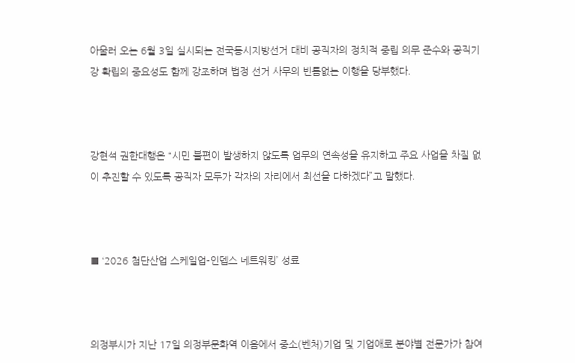아울러 오는 6월 3일 실시되는 전국동시지방선거 대비 공직자의 정치적 중립 의무 준수와 공직기강 확립의 중요성도 함께 강조하며 법정 선거 사무의 빈틈없는 이행을 당부했다.



강현석 권한대행은 “시민 불편이 발생하지 않도록 업무의 연속성을 유지하고 주요 사업을 차질 없이 추진할 수 있도록 공직자 모두가 각자의 자리에서 최선을 다하겠다”고 말했다.



■ ‘2026 첨단산업 스케일업-인뎁스 네트워킹’ 성료



의정부시가 지난 17일 의정부문화역 이음에서 중소(벤처)기업 및 기업애로 분야별 전문가가 참여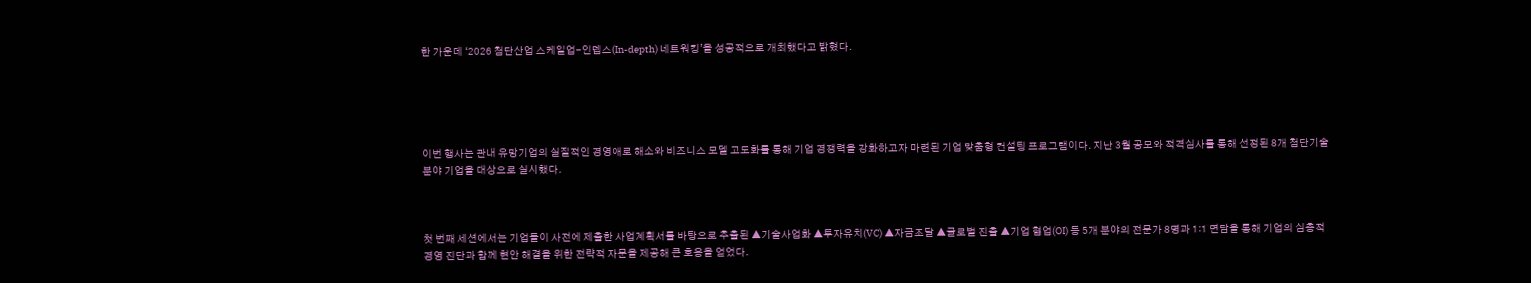한 가운데 ‘2026 첨단산업 스케일업-인뎁스(In-depth) 네트워킹’을 성공적으로 개최했다고 밝혔다.





이번 행사는 관내 유망기업의 실질적인 경영애로 해소와 비즈니스 모델 고도화를 통해 기업 경쟁력을 강화하고자 마련된 기업 맞춤형 컨설팅 프로그램이다. 지난 3월 공모와 적격심사를 통해 선정된 8개 첨단기술 분야 기업을 대상으로 실시했다.



첫 번째 세션에서는 기업들이 사전에 제출한 사업계획서를 바탕으로 추출된 ▲기술사업화 ▲투자유치(VC) ▲자금조달 ▲글로벌 진출 ▲기업 협업(OI) 등 5개 분야의 전문가 8명과 1:1 면담을 통해 기업의 심층적 경영 진단과 함께 현안 해결을 위한 전략적 자문을 제공해 큰 호응을 얻었다.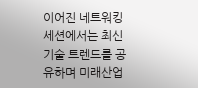이어진 네트워킹 세션에서는 최신 기술 트렌드를 공유하며 미래산업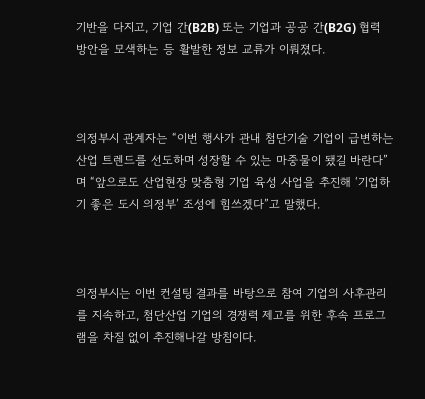기반을 다지고, 기업 간(B2B) 또는 기업과 공공 간(B2G) 협력 방안을 모색하는 등 활발한 정보 교류가 이뤄졌다.



의정부시 관계자는 “이번 행사가 관내 첨단기술 기업이 급변하는 산업 트렌드를 선도하며 성장할 수 있는 마중물이 됐길 바란다”며 “앞으로도 산업현장 맞춤형 기업 육성 사업을 추진해 ‘기업하기 좋은 도시 의정부’ 조성에 힘쓰겠다”고 말했다.



의정부시는 이번 컨설팅 결과를 바탕으로 참여 기업의 사후관리를 지속하고, 첨단산업 기업의 경쟁력 제고를 위한 후속 프로그램을 차질 없이 추진해나갈 방침이다.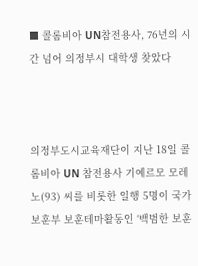■ 콜롬비아 UN참전용사, 76년의 시간 넘어 의정부시 대학생 찾았다



의정부도시교육재단이 지난 18일 콜롬비아 UN 참전용사 기예르모 모레노(93) 씨를 비롯한 일행 5명이 국가보훈부 보훈테마활동인 ‘백범한 보훈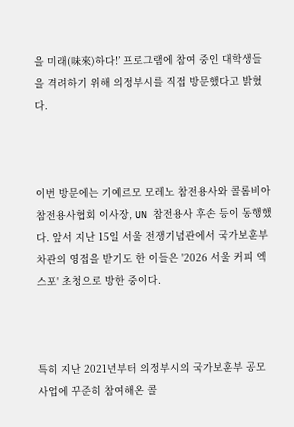을 미래(味來)하다!’ 프로그램에 참여 중인 대학생들을 격려하기 위해 의정부시를 직접 방문했다고 밝혔다.



이번 방문에는 기예르모 모레노 참전용사와 콜롬비아 참전용사협회 이사장, UN 참전용사 후손 등이 동행했다. 앞서 지난 15일 서울 전쟁기념관에서 국가보훈부 차관의 영접을 받기도 한 이들은 '2026 서울 커피 엑스포' 초청으로 방한 중이다.



특히 지난 2021년부터 의정부시의 국가보훈부 공모사업에 꾸준히 참여해온 콜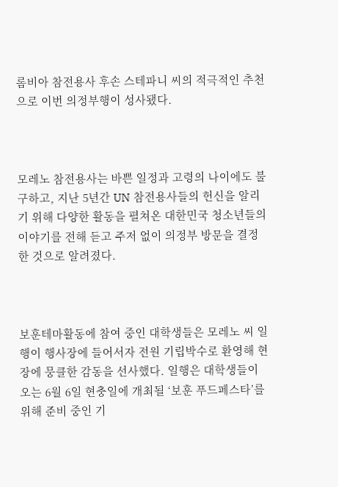롬비아 참전용사 후손 스테파니 씨의 적극적인 추천으로 이번 의정부행이 성사됐다.



모레노 참전용사는 바쁜 일정과 고령의 나이에도 불구하고, 지난 5년간 UN 참전용사들의 헌신을 알리기 위해 다양한 활동을 펼쳐온 대한민국 청소년들의 이야기를 전해 듣고 주저 없이 의정부 방문을 결정한 것으로 알려졌다.



보훈테마활동에 참여 중인 대학생들은 모레노 씨 일행이 행사장에 들어서자 전원 기립박수로 환영해 현장에 뭉클한 감동을 선사했다. 일행은 대학생들이 오는 6월 6일 현충일에 개최될 ‘보훈 푸드페스타’를 위해 준비 중인 기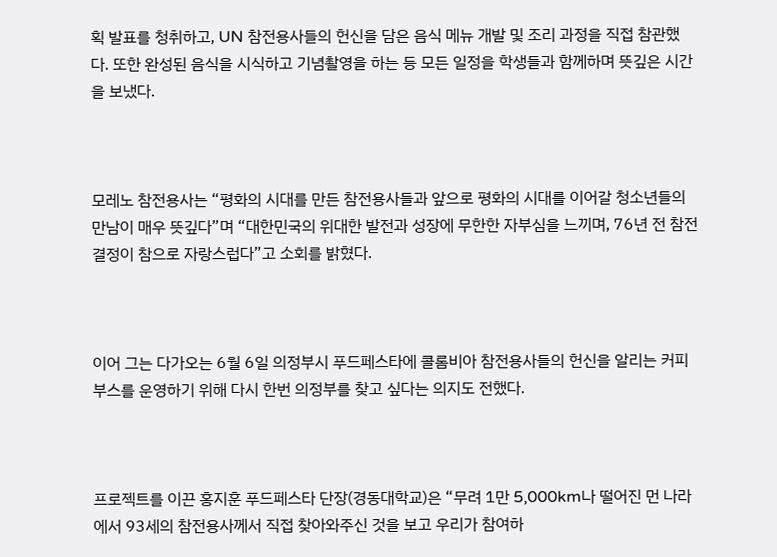획 발표를 청취하고, UN 참전용사들의 헌신을 담은 음식 메뉴 개발 및 조리 과정을 직접 참관했다. 또한 완성된 음식을 시식하고 기념촬영을 하는 등 모든 일정을 학생들과 함께하며 뜻깊은 시간을 보냈다.



모레노 참전용사는 “평화의 시대를 만든 참전용사들과 앞으로 평화의 시대를 이어갈 청소년들의 만남이 매우 뜻깊다”며 “대한민국의 위대한 발전과 성장에 무한한 자부심을 느끼며, 76년 전 참전 결정이 참으로 자랑스럽다”고 소회를 밝혔다.



이어 그는 다가오는 6월 6일 의정부시 푸드페스타에 콜롬비아 참전용사들의 헌신을 알리는 커피 부스를 운영하기 위해 다시 한번 의정부를 찾고 싶다는 의지도 전했다.



프로젝트를 이끈 홍지훈 푸드페스타 단장(경동대학교)은 “무려 1만 5,000km나 떨어진 먼 나라에서 93세의 참전용사께서 직접 찾아와주신 것을 보고 우리가 참여하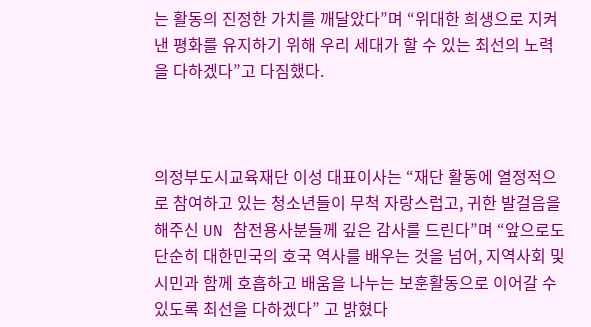는 활동의 진정한 가치를 깨달았다”며 “위대한 희생으로 지켜낸 평화를 유지하기 위해 우리 세대가 할 수 있는 최선의 노력을 다하겠다”고 다짐했다.



의정부도시교육재단 이성 대표이사는 “재단 활동에 열정적으로 참여하고 있는 청소년들이 무척 자랑스럽고, 귀한 발걸음을 해주신 UN 참전용사분들께 깊은 감사를 드린다”며 “앞으로도 단순히 대한민국의 호국 역사를 배우는 것을 넘어, 지역사회 및 시민과 함께 호흡하고 배움을 나누는 보훈활동으로 이어갈 수 있도록 최선을 다하겠다” 고 밝혔다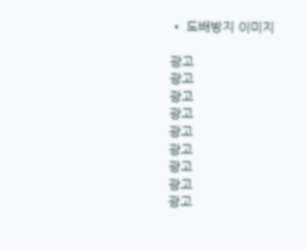• 도배방지 이미지

광고
광고
광고
광고
광고
광고
광고
광고
광고